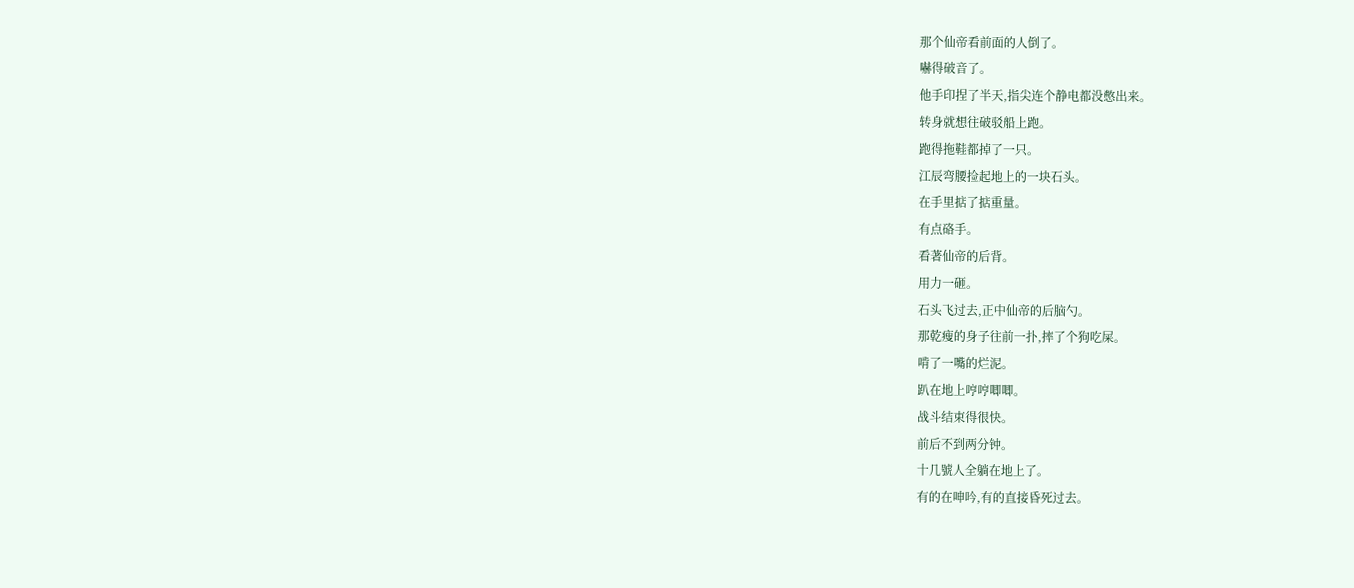那个仙帝看前面的人倒了。
嚇得破音了。
他手印捏了半天,指尖连个静电都没憋出来。
转身就想往破驳船上跑。
跑得拖鞋都掉了一只。
江辰弯腰捡起地上的一块石头。
在手里掂了掂重量。
有点硌手。
看著仙帝的后背。
用力一砸。
石头飞过去,正中仙帝的后脑勺。
那乾瘦的身子往前一扑,摔了个狗吃屎。
啃了一嘴的烂泥。
趴在地上哼哼唧唧。
战斗结束得很快。
前后不到两分钟。
十几號人全躺在地上了。
有的在呻吟,有的直接昏死过去。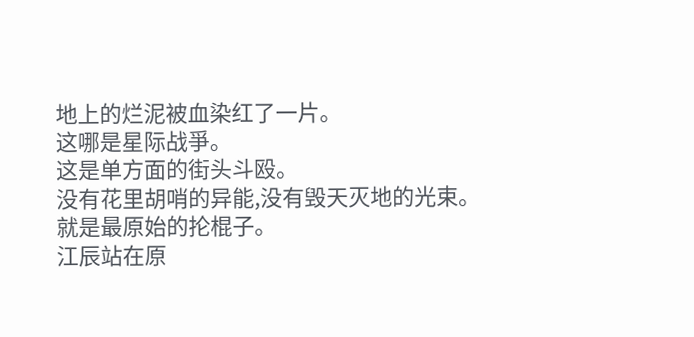地上的烂泥被血染红了一片。
这哪是星际战爭。
这是单方面的街头斗殴。
没有花里胡哨的异能,没有毁天灭地的光束。
就是最原始的抡棍子。
江辰站在原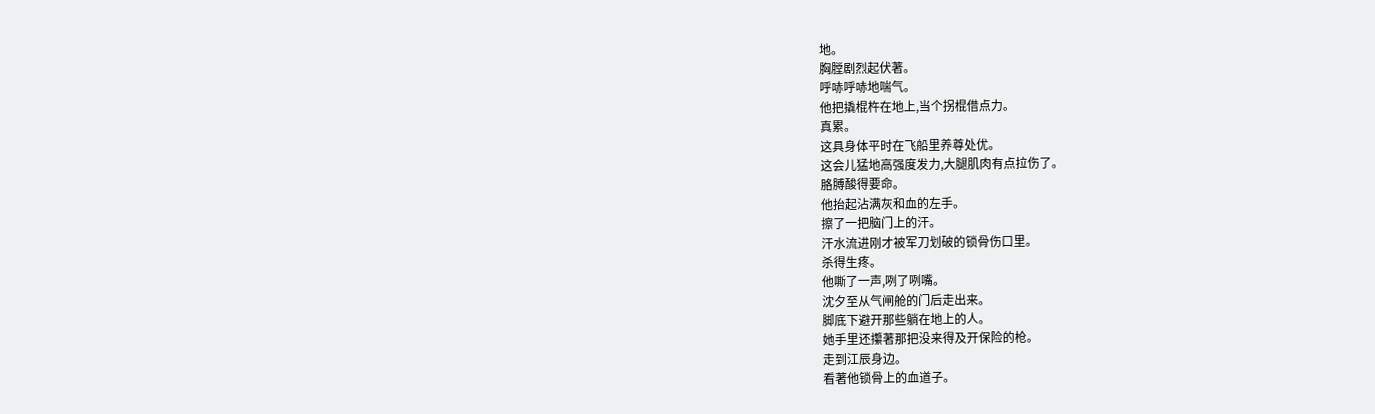地。
胸膛剧烈起伏著。
呼哧呼哧地喘气。
他把撬棍杵在地上,当个拐棍借点力。
真累。
这具身体平时在飞船里养尊处优。
这会儿猛地高强度发力,大腿肌肉有点拉伤了。
胳膊酸得要命。
他抬起沾满灰和血的左手。
擦了一把脑门上的汗。
汗水流进刚才被军刀划破的锁骨伤口里。
杀得生疼。
他嘶了一声,咧了咧嘴。
沈夕至从气闸舱的门后走出来。
脚底下避开那些躺在地上的人。
她手里还攥著那把没来得及开保险的枪。
走到江辰身边。
看著他锁骨上的血道子。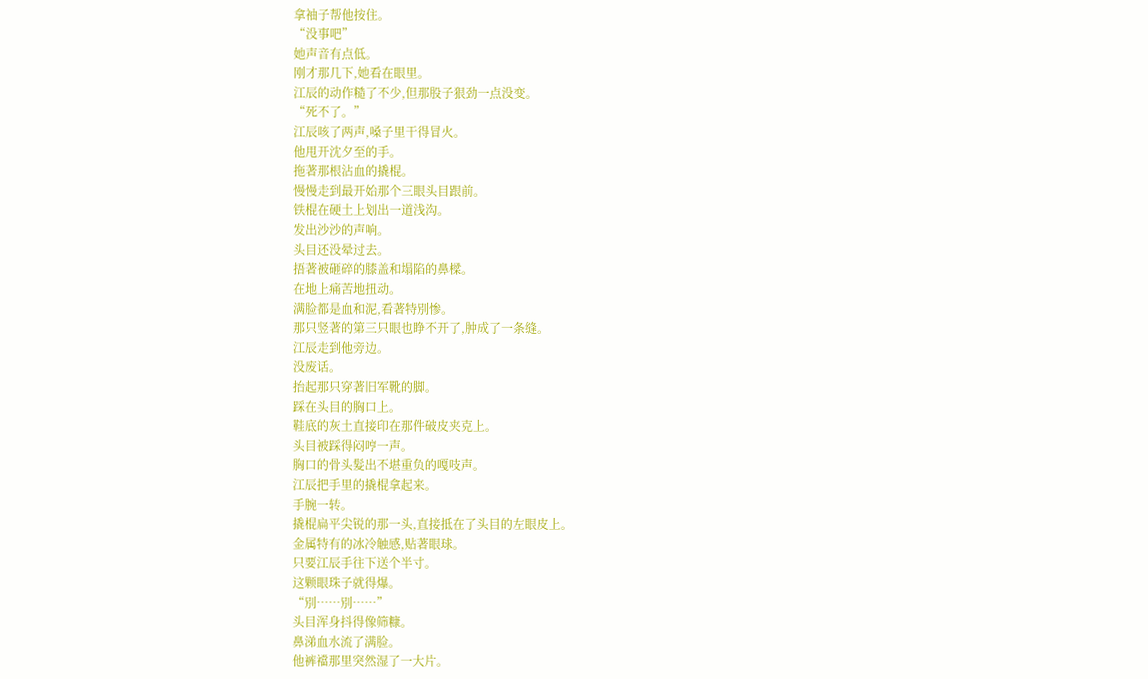拿袖子帮他按住。
“没事吧”
她声音有点低。
刚才那几下,她看在眼里。
江辰的动作糙了不少,但那股子狠劲一点没变。
“死不了。”
江辰咳了两声,嗓子里干得冒火。
他甩开沈夕至的手。
拖著那根沾血的撬棍。
慢慢走到最开始那个三眼头目跟前。
铁棍在硬土上划出一道浅沟。
发出沙沙的声响。
头目还没晕过去。
捂著被砸碎的膝盖和塌陷的鼻樑。
在地上痛苦地扭动。
满脸都是血和泥,看著特別惨。
那只竖著的第三只眼也睁不开了,肿成了一条缝。
江辰走到他旁边。
没废话。
抬起那只穿著旧军靴的脚。
踩在头目的胸口上。
鞋底的灰土直接印在那件破皮夹克上。
头目被踩得闷哼一声。
胸口的骨头髮出不堪重负的嘎吱声。
江辰把手里的撬棍拿起来。
手腕一转。
撬棍扁平尖锐的那一头,直接抵在了头目的左眼皮上。
金属特有的冰冷触感,贴著眼球。
只要江辰手往下送个半寸。
这颗眼珠子就得爆。
“別……別……”
头目浑身抖得像筛糠。
鼻涕血水流了满脸。
他裤襠那里突然湿了一大片。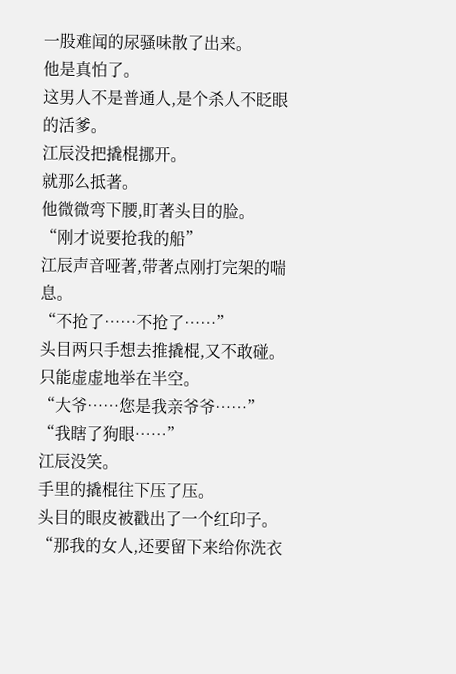一股难闻的尿骚味散了出来。
他是真怕了。
这男人不是普通人,是个杀人不眨眼的活爹。
江辰没把撬棍挪开。
就那么抵著。
他微微弯下腰,盯著头目的脸。
“刚才说要抢我的船”
江辰声音哑著,带著点刚打完架的喘息。
“不抢了……不抢了……”
头目两只手想去推撬棍,又不敢碰。
只能虚虚地举在半空。
“大爷……您是我亲爷爷……”
“我瞎了狗眼……”
江辰没笑。
手里的撬棍往下压了压。
头目的眼皮被戳出了一个红印子。
“那我的女人,还要留下来给你洗衣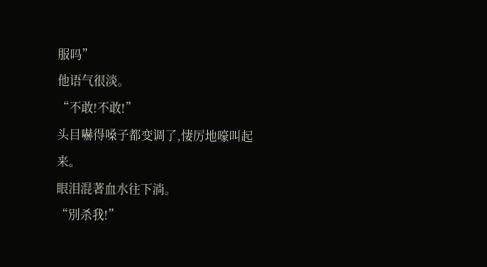服吗”
他语气很淡。
“不敢!不敢!”
头目嚇得嗓子都变调了,悽厉地嚎叫起来。
眼泪混著血水往下淌。
“別杀我!”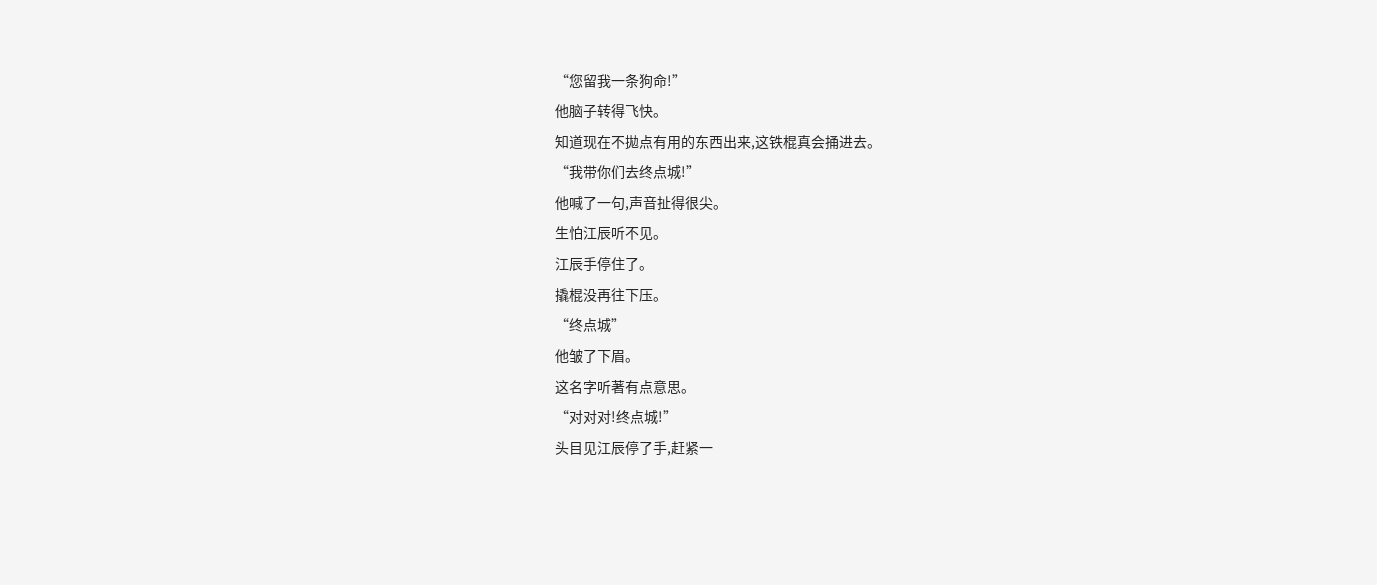“您留我一条狗命!”
他脑子转得飞快。
知道现在不拋点有用的东西出来,这铁棍真会捅进去。
“我带你们去终点城!”
他喊了一句,声音扯得很尖。
生怕江辰听不见。
江辰手停住了。
撬棍没再往下压。
“终点城”
他皱了下眉。
这名字听著有点意思。
“对对对!终点城!”
头目见江辰停了手,赶紧一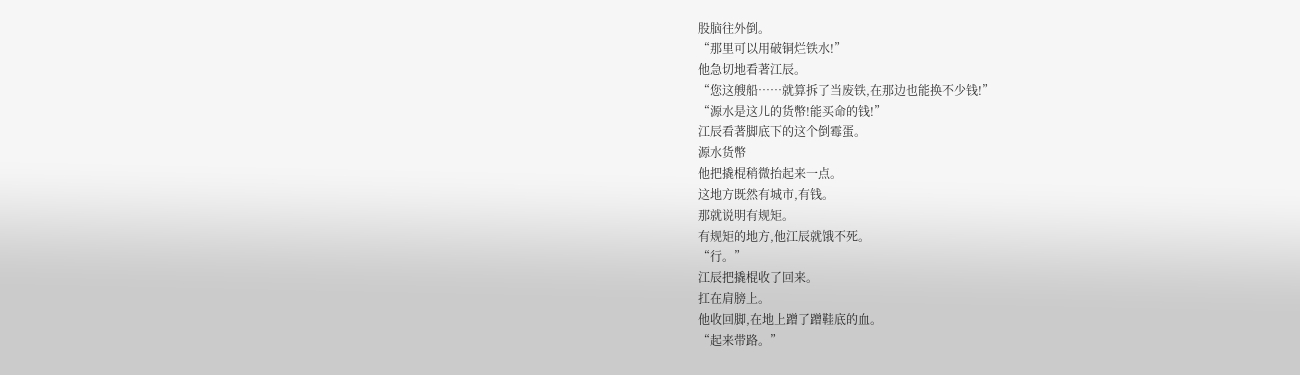股脑往外倒。
“那里可以用破铜烂铁水!”
他急切地看著江辰。
“您这艘船……就算拆了当废铁,在那边也能换不少钱!”
“源水是这儿的货幣!能买命的钱!”
江辰看著脚底下的这个倒霉蛋。
源水货幣
他把撬棍稍微抬起来一点。
这地方既然有城市,有钱。
那就说明有规矩。
有规矩的地方,他江辰就饿不死。
“行。”
江辰把撬棍收了回来。
扛在肩膀上。
他收回脚,在地上蹭了蹭鞋底的血。
“起来带路。”